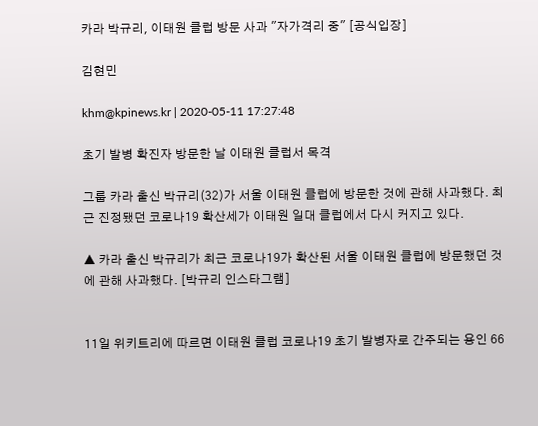카라 박규리, 이태원 클럽 방문 사과 "자가격리 중" [공식입장]

김현민

khm@kpinews.kr | 2020-05-11 17:27:48

초기 발병 확진자 방문한 날 이태원 클럽서 목격

그룹 카라 출신 박규리(32)가 서울 이태원 클럽에 방문한 것에 관해 사과했다. 최근 진정됐던 코로나19 확산세가 이태원 일대 클럽에서 다시 커지고 있다.

▲ 카라 출신 박규리가 최근 코로나19가 확산된 서울 이태원 클럽에 방문했던 것에 관해 사과했다. [박규리 인스타그램]


11일 위키트리에 따르면 이태원 클럽 코로나19 초기 발병자로 간주되는 용인 66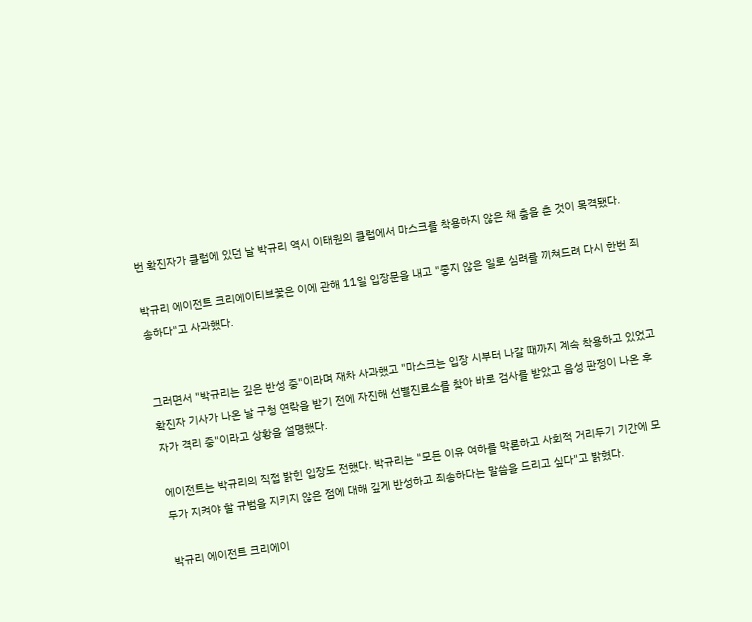번 확진자가 클럽에 있던 날 박규리 역시 이태원의 클럽에서 마스크를 착용하지 않은 채 춤을 춘 것이 목격됐다.

박규리 에이전트 크리에이티브꽃은 이에 관해 11일 입장문을 내고 "좋지 않은 일로 심려를 끼쳐드려 다시 한번 죄송하다"고 사과했다.


그러면서 "박규리는 깊은 반성 중"이라며 재차 사과했고 "마스크는 입장 시부터 나갈 때까지 계속 착용하고 있었고 확진자 기사가 나온 날 구청 연락을 받기 전에 자진해 선별진료소를 찾아 바로 검사를 받았고 음성 판정이 나온 후 자가 격리 중"이라고 상황을 설명했다.

에이전트는 박규리의 직접 밝힌 입장도 전했다. 박규리는 "모든 이유 여하를 막론하고 사회적 거리두기 기간에 모두가 지켜야 할 규범을 지키지 않은 점에 대해 깊게 반성하고 죄송하다는 말씀을 드리고 싶다"고 밝혔다.

박규리 에이전트 크리에이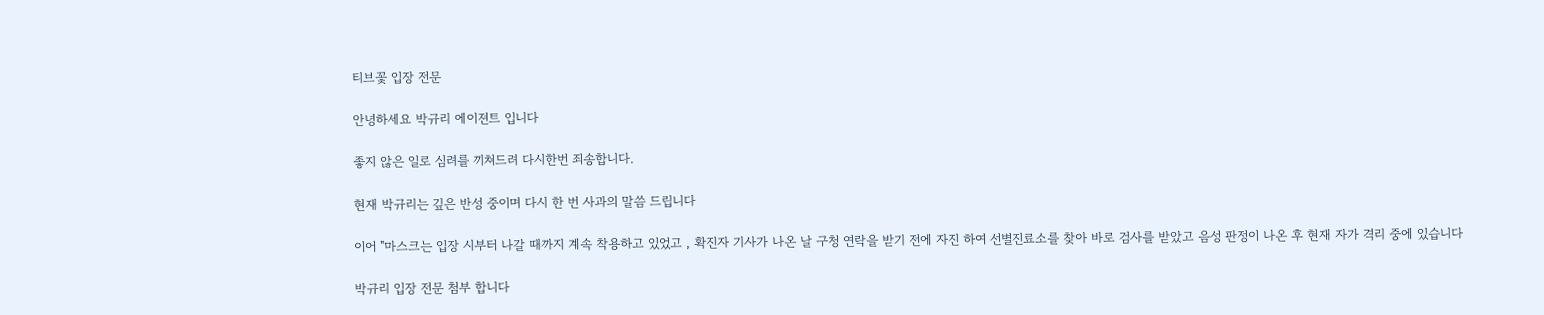티브꽃 입장 전문

안녕하세요 박규리 에이젼트 입니다

좋지 않은 일로 심려를 끼쳐드려 다시한번 죄송합니다.

현재 박규리는 깊은 반성 중이며 다시 한 번 사과의 말씀 드립니다

이어 "마스크는 입장 시부터 나갈 때까지 계속 착용하고 있었고 , 확진자 기사가 나온 날 구청 연락을 받기 전에 자진 하여 선별진료소를 찾아 바로 검사를 받았고 음성 판정이 나온 후 현재 자가 격리 중에 있습니다

박규리 입장 전문 첨부 합니다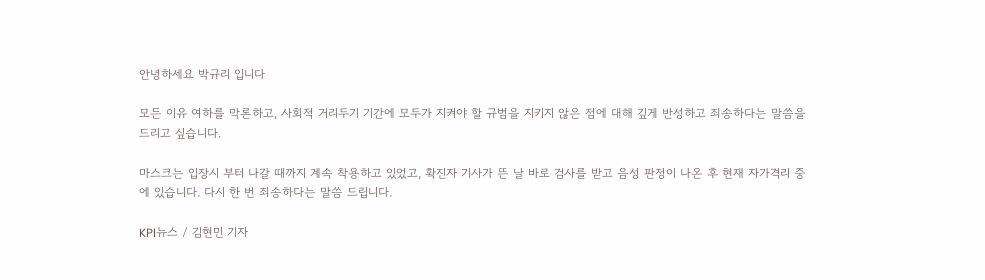안녕하세요 박규리 입니다

모든 이유 여하를 막론하고, 사회적 거리두기 기간에 모두가 지켜야 할 규범을 지키지 않은 점에 대해 깊게 반성하고 죄송하다는 말씀을 드리고 싶습니다.

마스크는 입장시 부터 나갈 때까지 계속 착용하고 있었고, 확진자 기사가 뜬 날 바로 검사를 받고 음성 판정이 나온 후 현재 자가격리 중에 있습니다. 다시 한 번 죄송하다는 말씀 드립니다.

KPI뉴스 / 김현민 기자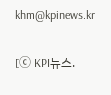khm@kpinews.kr

[ⓒ KPI뉴스.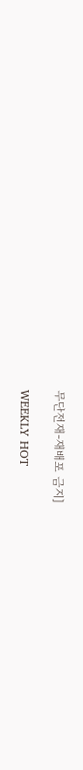무단전재-재배포 금지]

WEEKLY HOT